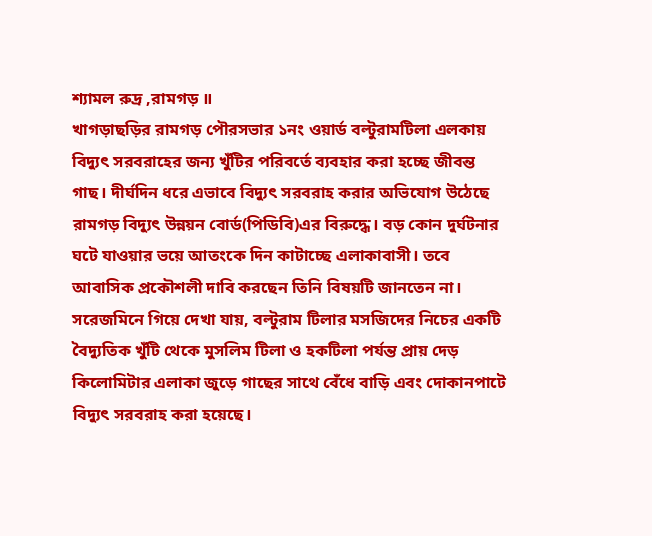শ্যামল রুদ্র ,রামগড় ॥
খাগড়াছড়ির রামগড় পৌরসভার ১নং ওয়ার্ড বল্টুরামটিলা এলকায় বিদ্যুৎ সরবরাহের জন্য খুঁটির পরিবর্তে ব্যবহার করা হচ্ছে জীবন্ত গাছ। দীর্ঘদিন ধরে এভাবে বিদ্যুৎ সরবরাহ করার অভিযোগ উঠেছে রামগড় বিদ্যুৎ উন্নয়ন বোর্ড(পিডিবি)এর বিরুদ্ধে। বড় কোন দুর্ঘটনার ঘটে যাওয়ার ভয়ে আতংকে দিন কাটাচ্ছে এলাকাবাসী। তবে আবাসিক প্রকৌশলী দাবি করছেন তিনি বিষয়টি জানতেন না।
সরেজমিনে গিয়ে দেখা যায়, বল্টুরাম টিলার মসজিদের নিচের একটি বৈদ্যুতিক খুঁটি থেকে মুসলিম টিলা ও হকটিলা পর্যন্ত প্রায় দেড় কিলোমিটার এলাকা জুড়ে গাছের সাথে বেঁধে বাড়ি এবং দোকানপাটে বিদ্যুৎ সরবরাহ করা হয়েছে।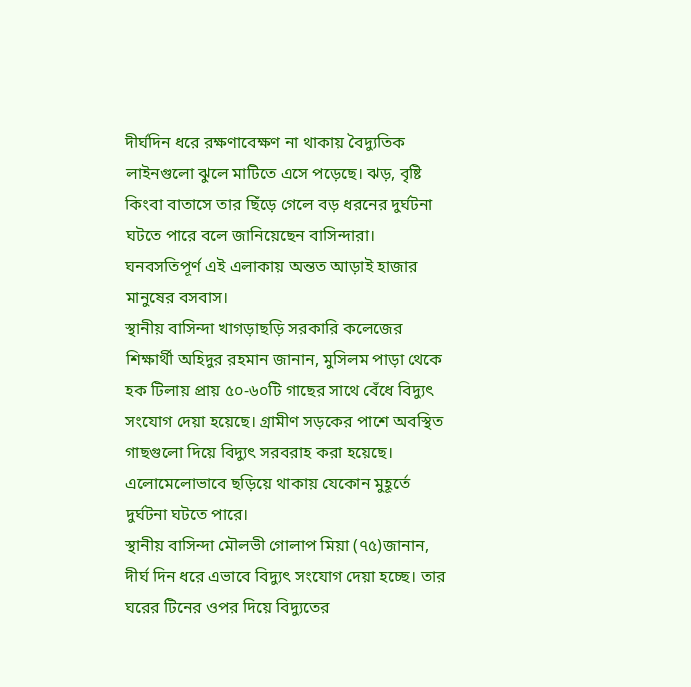দীর্ঘদিন ধরে রক্ষণাবেক্ষণ না থাকায় বৈদ্যুতিক লাইনগুলো ঝুলে মাটিতে এসে পড়েছে। ঝড়, বৃষ্টি কিংবা বাতাসে তার ছিঁড়ে গেলে বড় ধরনের দুর্ঘটনা ঘটতে পারে বলে জানিয়েছেন বাসিন্দারা। ঘনবসতিপূর্ণ এই এলাকায় অন্তত আড়াই হাজার মানুষের বসবাস।
স্থানীয় বাসিন্দা খাগড়াছড়ি সরকারি কলেজের শিক্ষার্থী অহিদুর রহমান জানান, মুসিলম পাড়া থেকে হক টিলায় প্রায় ৫০-৬০টি গাছের সাথে বেঁধে বিদ্যুৎ সংযোগ দেয়া হয়েছে। গ্রামীণ সড়কের পাশে অবস্থিত গাছগুলো দিয়ে বিদ্যুৎ সরবরাহ করা হয়েছে। এলোমেলোভাবে ছড়িয়ে থাকায় যেকোন মুহূর্তে দুর্ঘটনা ঘটতে পারে।
স্থানীয় বাসিন্দা মৌলভী গোলাপ মিয়া (৭৫)জানান, দীর্ঘ দিন ধরে এভাবে বিদ্যুৎ সংযোগ দেয়া হচ্ছে। তার ঘরের টিনের ওপর দিয়ে বিদ্যুতের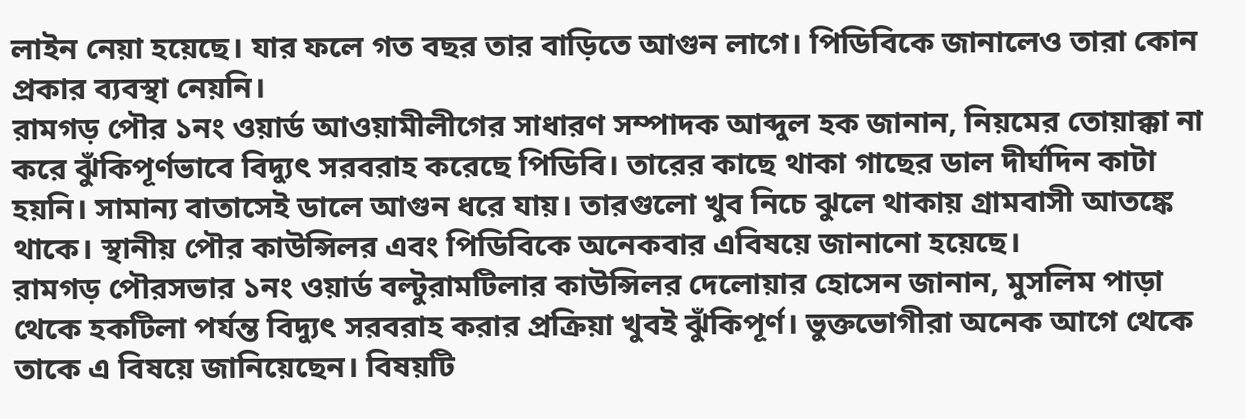লাইন নেয়া হয়েছে। যার ফলে গত বছর তার বাড়িতে আগুন লাগে। পিডিবিকে জানালেও তারা কোন প্রকার ব্যবস্থা নেয়নি।
রামগড় পৌর ১নং ওয়ার্ড আওয়ামীলীগের সাধারণ সম্পাদক আব্দুল হক জানান, নিয়মের তোয়াক্কা না করে ঝুঁকিপূর্ণভাবে বিদ্যুৎ সরবরাহ করেছে পিডিবি। তারের কাছে থাকা গাছের ডাল দীর্ঘদিন কাটা হয়নি। সামান্য বাতাসেই ডালে আগুন ধরে যায়। তারগুলো খুব নিচে ঝুলে থাকায় গ্রামবাসী আতঙ্কে থাকে। স্থানীয় পৌর কাউন্সিলর এবং পিডিবিকে অনেকবার এবিষয়ে জানানো হয়েছে।
রামগড় পৌরসভার ১নং ওয়ার্ড বল্টুরামটিলার কাউন্সিলর দেলোয়ার হোসেন জানান, মুসলিম পাড়া থেকে হকটিলা পর্যন্ত বিদ্যুৎ সরবরাহ করার প্রক্রিয়া খুবই ঝুঁকিপূর্ণ। ভুক্তভোগীরা অনেক আগে থেকে তাকে এ বিষয়ে জানিয়েছেন। বিষয়টি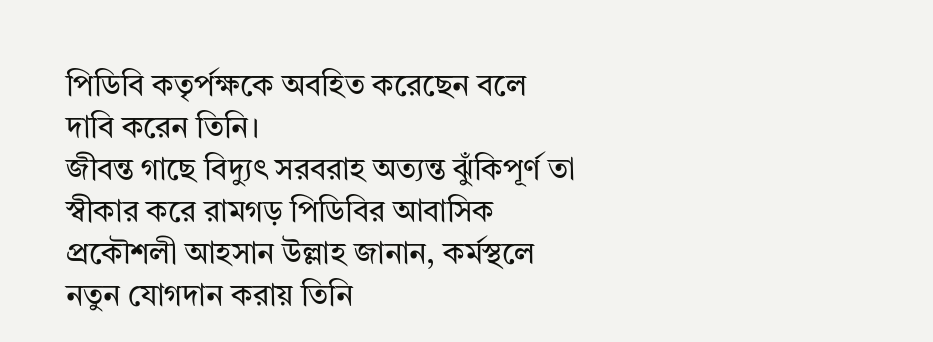পিডিবি কতৃর্পক্ষকে অবহিত করেছেন বলে দাবি করেন তিনি।
জীবন্ত গাছে বিদ্যুৎ সরবরাহ অত্যন্ত ঝুঁকিপূর্ণ তা স্বীকার করে রামগড় পিডিবির আবাসিক প্রকৌশলী আহসান উল্লাহ জানান, কর্মস্থলে নতুন যোগদান করায় তিনি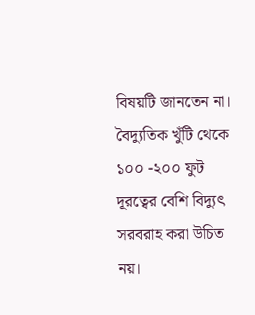বিষয়টি জানতেন না। বৈদ্যুতিক খুঁটি থেকে ১০০ -২০০ ফুট দূরত্বের বেশি বিদ্যুৎ সরবরাহ করা উচিত নয়।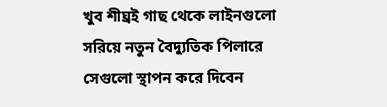খুব শীঘ্রই গাছ থেকে লাইনগুলো সরিয়ে নতুন বৈদ্যুতিক পিলারে সেগুলো স্থাপন করে দিবেন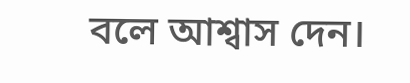বলে আশ্বাস দেন।